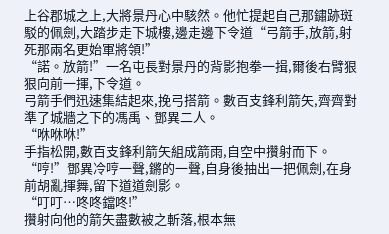上谷郡城之上,大將景丹心中駭然。他忙提起自己那鏽跡斑駁的佩劍,大踏步走下城樓,邊走邊下令道“弓箭手,放箭,射死那兩名更始軍將領!”
“諾。放箭!”一名屯長對景丹的背影抱拳一揖,爾後右臂狠狠向前一揮,下令道。
弓箭手們迅速集結起來,挽弓搭箭。數百支鋒利箭矢,齊齊對準了城牆之下的馮禹、鄧異二人。
“咻咻咻!”
手指松開,數百支鋒利箭矢組成箭雨,自空中攢射而下。
“哼!”鄧異冷哼一聲,鏘的一聲,自身後抽出一把佩劍,在身前胡亂揮舞,留下道道劍影。
“叮叮…咚咚鐺咚!”
攢射向他的箭矢盡數被之斬落,根本無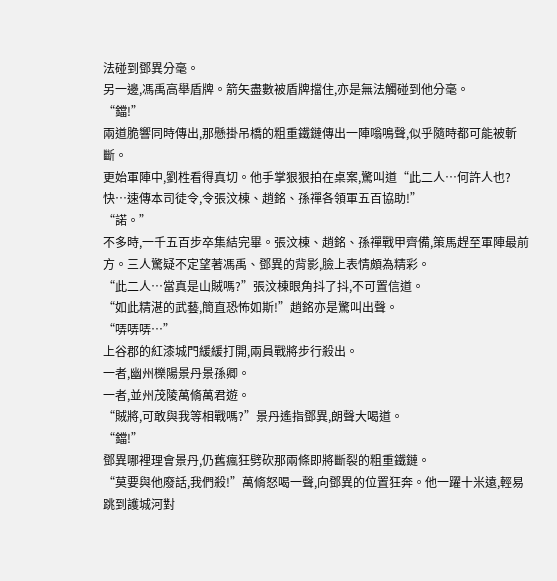法碰到鄧異分毫。
另一邊,馮禹高舉盾牌。箭矢盡數被盾牌擋住,亦是無法觸碰到他分毫。
“鐺!”
兩道脆響同時傳出,那懸掛吊橋的粗重鐵鏈傳出一陣嗡鳴聲,似乎隨時都可能被斬斷。
更始軍陣中,劉栍看得真切。他手掌狠狠拍在桌案,驚叫道“此二人…何許人也?快…速傳本司徒令,令張汶棟、趙銘、孫禪各領軍五百協助!”
“諾。”
不多時,一千五百步卒集結完畢。張汶棟、趙銘、孫禪戰甲齊備,策馬趕至軍陣最前方。三人驚疑不定望著馮禹、鄧異的背影,臉上表情頗為精彩。
“此二人…當真是山賊嗎?”張汶棟眼角抖了抖,不可置信道。
“如此精湛的武藝,簡直恐怖如斯!”趙銘亦是驚叫出聲。
“哢哢哢…”
上谷郡的紅漆城門緩緩打開,兩員戰將步行殺出。
一者,幽州櫟陽景丹景孫卿。
一者,並州茂陵萬脩萬君遊。
“賊將,可敢與我等相戰嗎?”景丹遙指鄧異,朗聲大喝道。
“鐺!”
鄧異哪裡理會景丹,仍舊瘋狂劈砍那兩條即將斷裂的粗重鐵鏈。
“莫要與他廢話,我們殺!”萬脩怒喝一聲,向鄧異的位置狂奔。他一躍十米遠,輕易跳到護城河對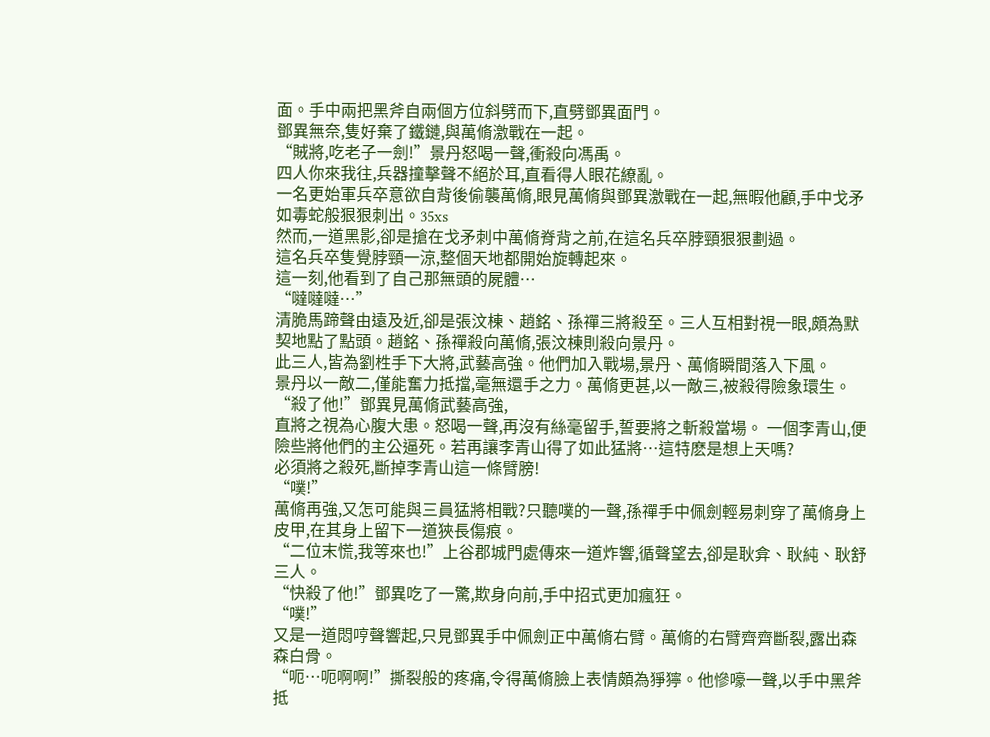面。手中兩把黑斧自兩個方位斜劈而下,直劈鄧異面門。
鄧異無奈,隻好棄了鐵鏈,與萬脩激戰在一起。
“賊將,吃老子一劍!”景丹怒喝一聲,衝殺向馮禹。
四人你來我往,兵器撞擊聲不絕於耳,直看得人眼花繚亂。
一名更始軍兵卒意欲自背後偷襲萬脩,眼見萬脩與鄧異激戰在一起,無暇他顧,手中戈矛如毒蛇般狠狠刺出。35xs
然而,一道黑影,卻是搶在戈矛刺中萬脩脊背之前,在這名兵卒脖頸狠狠劃過。
這名兵卒隻覺脖頸一涼,整個天地都開始旋轉起來。
這一刻,他看到了自己那無頭的屍體…
“噠噠噠…”
清脆馬蹄聲由遠及近,卻是張汶棟、趙銘、孫禪三將殺至。三人互相對視一眼,頗為默契地點了點頭。趙銘、孫禪殺向萬脩,張汶棟則殺向景丹。
此三人,皆為劉栍手下大將,武藝高強。他們加入戰場,景丹、萬脩瞬間落入下風。
景丹以一敵二,僅能奮力抵擋,毫無還手之力。萬脩更甚,以一敵三,被殺得險象環生。
“殺了他!”鄧異見萬脩武藝高強,
直將之視為心腹大患。怒喝一聲,再沒有絲毫留手,誓要將之斬殺當場。 一個李青山,便險些將他們的主公逼死。若再讓李青山得了如此猛將…這特麽是想上天嗎?
必須將之殺死,斷掉李青山這一條臂膀!
“噗!”
萬脩再強,又怎可能與三員猛將相戰?只聽噗的一聲,孫禪手中佩劍輕易刺穿了萬脩身上皮甲,在其身上留下一道狹長傷痕。
“二位末慌,我等來也!”上谷郡城門處傳來一道炸響,循聲望去,卻是耿弇、耿純、耿舒三人。
“快殺了他!”鄧異吃了一驚,欺身向前,手中招式更加瘋狂。
“噗!”
又是一道悶哼聲響起,只見鄧異手中佩劍正中萬脩右臂。萬脩的右臂齊齊斷裂,露出森森白骨。
“呃…呃啊啊!”撕裂般的疼痛,令得萬脩臉上表情頗為猙獰。他慘嚎一聲,以手中黑斧抵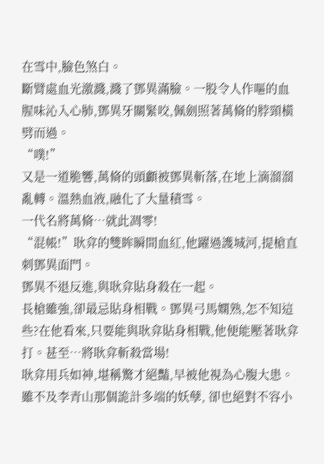在雪中,臉色煞白。
斷臂處血光激濺,濺了鄧異滿臉。一股令人作嘔的血腥味沁入心肺,鄧異牙關緊咬,佩劍照著萬脩的脖頸橫劈而過。
“噗!”
又是一道脆響,萬脩的頭顱被鄧異斬落,在地上滴溜溜亂轉。溫熱血液,融化了大量積雪。
一代名將萬脩…就此凋零!
“混帳!”耿弇的雙眸瞬間血紅,他躍過護城河,提槍直刺鄧異面門。
鄧異不退反進,與耿弇貼身殺在一起。
長槍雖強,卻最忌貼身相戰。鄧異弓馬嫻熟,怎不知這些?在他看來,只要能與耿弇貼身相戰,他便能壓著耿弇打。甚至…將耿弇斬殺當場!
耿弇用兵如神,堪稱驚才絕豔,早被他視為心腹大患。雖不及李青山那個詭計多端的妖孽, 卻也絕對不容小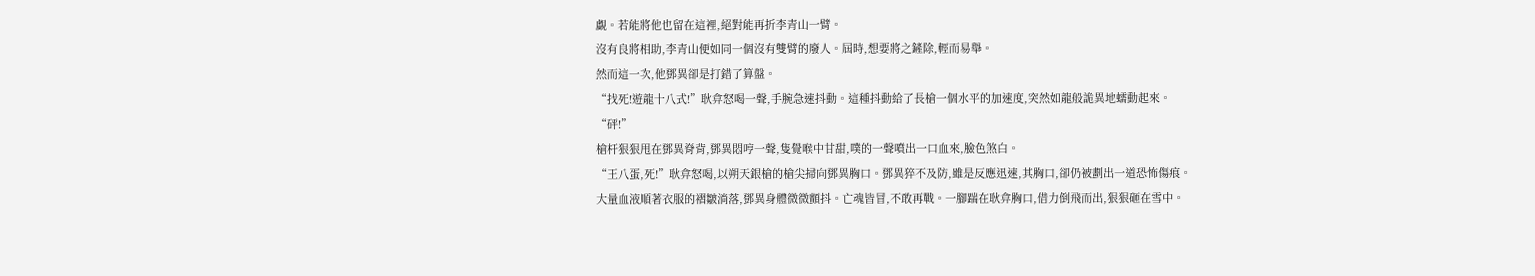覷。若能將他也留在這裡,絕對能再折李青山一臂。
沒有良將相助,李青山便如同一個沒有雙臂的廢人。屆時,想要將之鏟除,輕而易舉。
然而這一次,他鄧異卻是打錯了算盤。
“找死!遊龍十八式!”耿弇怒喝一聲,手腕急速抖動。這種抖動給了長槍一個水平的加速度,突然如龍般詭異地蠕動起來。
“砰!”
槍杆狠狠甩在鄧異脊背,鄧異悶哼一聲,隻覺喉中甘甜,噗的一聲噴出一口血來,臉色煞白。
“王八蛋,死!”耿弇怒喝,以朔天銀槍的槍尖掃向鄧異胸口。鄧異猝不及防,雖是反應迅速,其胸口,卻仍被劃出一道恐怖傷痕。
大量血液順著衣服的褶皺淌落,鄧異身體微微顫抖。亡魂皆冒,不敢再戰。一腳踹在耿弇胸口,借力倒飛而出,狠狠砸在雪中。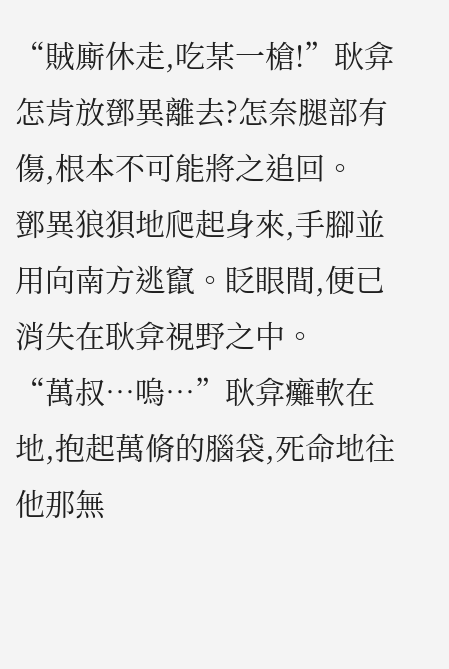“賊廝休走,吃某一槍!”耿弇怎肯放鄧異離去?怎奈腿部有傷,根本不可能將之追回。
鄧異狼狽地爬起身來,手腳並用向南方逃竄。眨眼間,便已消失在耿弇視野之中。
“萬叔…嗚…”耿弇癱軟在地,抱起萬脩的腦袋,死命地往他那無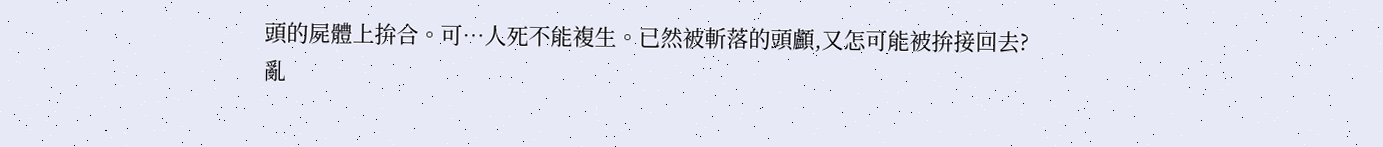頭的屍體上拚合。可…人死不能複生。已然被斬落的頭顱,又怎可能被拚接回去?
亂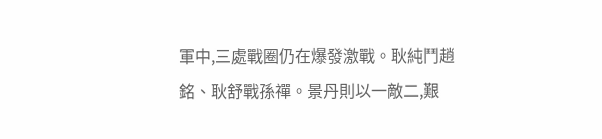軍中,三處戰圈仍在爆發激戰。耿純鬥趙銘、耿舒戰孫禪。景丹則以一敵二,艱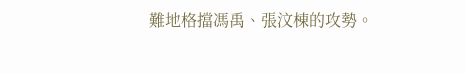難地格擋馮禹、張汶棟的攻勢。